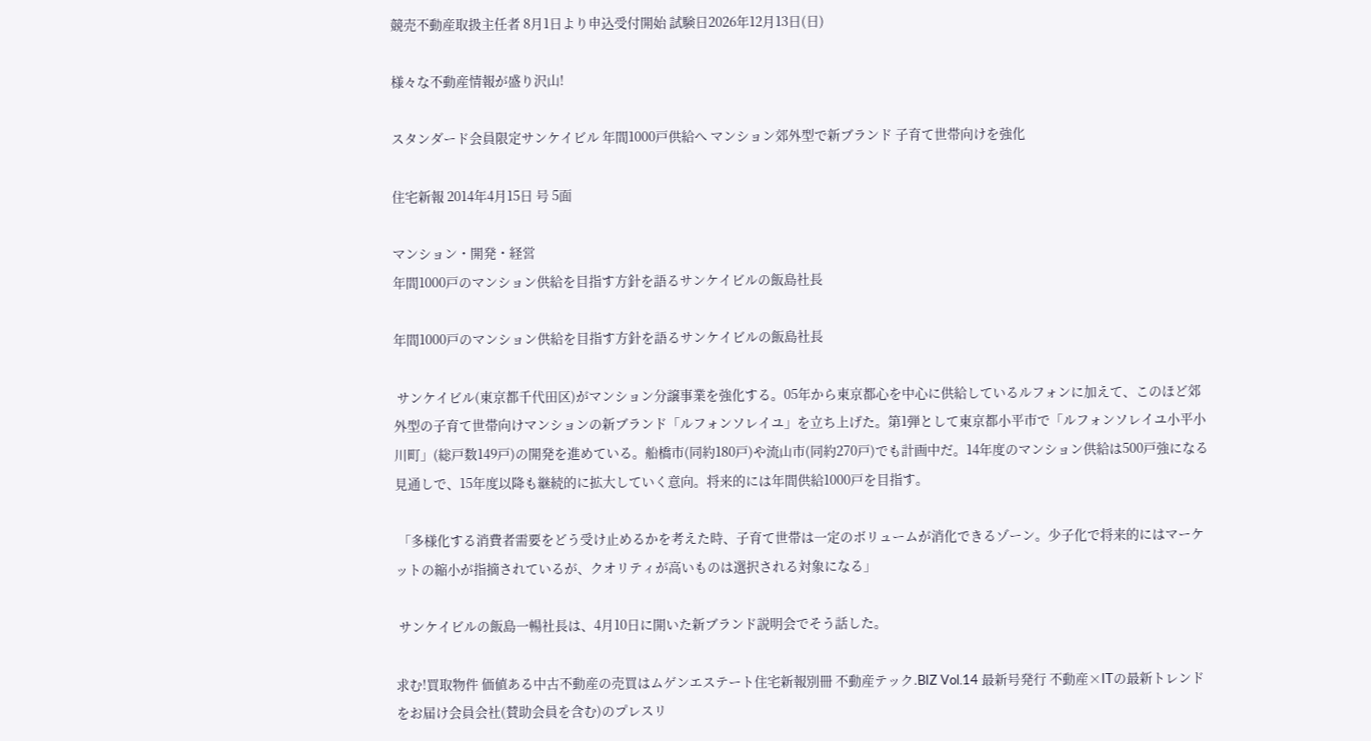競売不動産取扱主任者 8月1日より申込受付開始 試験日2026年12月13日(日)

様々な不動産情報が盛り沢山!

スタンダード会員限定サンケイビル 年間1000戸供給へ マンション郊外型で新ブランド 子育て世帯向けを強化

住宅新報 2014年4月15日 号 5面

マンション・開発・経営
年間1000戸のマンション供給を目指す方針を語るサンケイビルの飯島社長

年間1000戸のマンション供給を目指す方針を語るサンケイビルの飯島社長

 サンケイビル(東京都千代田区)がマンション分譲事業を強化する。05年から東京都心を中心に供給しているルフォンに加えて、このほど郊外型の子育て世帯向けマンションの新ブランド「ルフォンソレイユ」を立ち上げた。第1弾として東京都小平市で「ルフォンソレイユ小平小川町」(総戸数149戸)の開発を進めている。船橋市(同約180戸)や流山市(同約270戸)でも計画中だ。14年度のマンション供給は500戸強になる見通しで、15年度以降も継続的に拡大していく意向。将来的には年間供給1000戸を目指す。

 「多様化する消費者需要をどう受け止めるかを考えた時、子育て世帯は一定のボリュームが消化できるゾーン。少子化で将来的にはマーケットの縮小が指摘されているが、クオリティが高いものは選択される対象になる」

 サンケイビルの飯島一暢社長は、4月10日に開いた新ブランド説明会でそう話した。

求む!買取物件 価値ある中古不動産の売買はムゲンエステート住宅新報別冊 不動産テック.BIZ Vol.14 最新号発行 不動産×ITの最新トレンドをお届け会員会社(賛助会員を含む)のプレスリ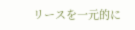リースを一元的に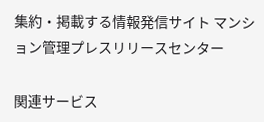集約・掲載する情報発信サイト マンション管理プレスリリースセンター

関連サービス